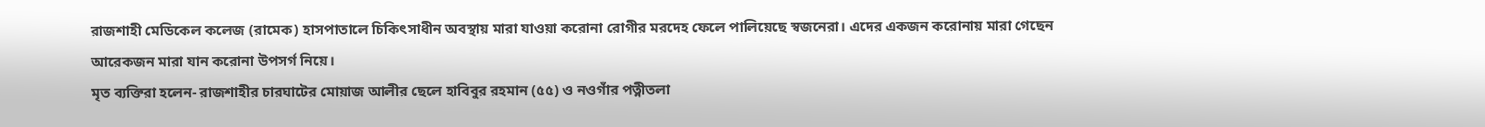রাজশাহী মেডিকেল কলেজ (রামেক) হাসপাতালে চিকিৎসাধীন অবস্থায় মারা যাওয়া করোনা রোগীর মরদেহ ফেলে পালিয়েছে স্বজনেরা। এদের একজন করোনায় মারা গেছেন আরেকজন মারা যান করোনা উপসর্গ নিয়ে।
মৃত ব্যক্তিরা হলেন- রাজশাহীর চারঘাটের মোয়াজ আলীর ছেলে হাবিবুর রহমান (৫৫) ও নওগাঁর পত্নীতলা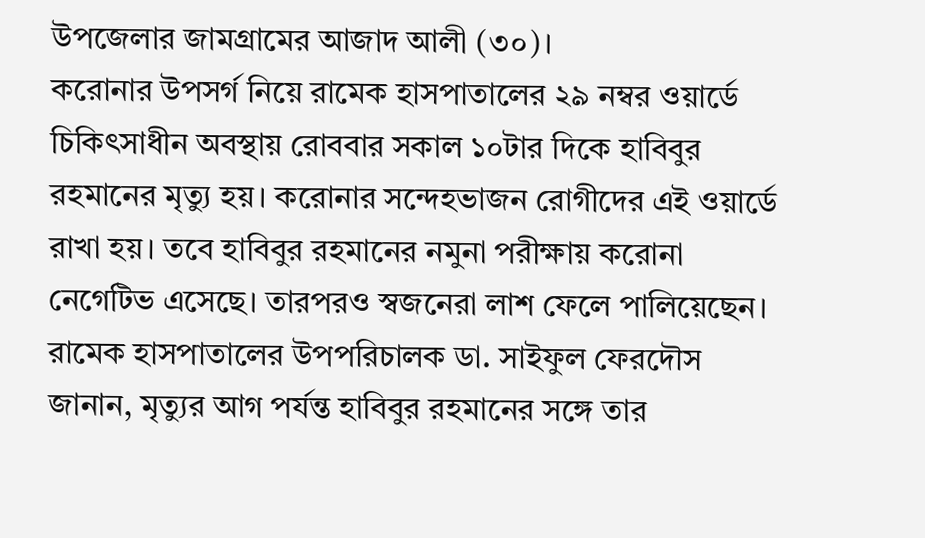উপজেলার জামগ্রামের আজাদ আলী (৩০)।
করোনার উপসর্গ নিয়ে রামেক হাসপাতালের ২৯ নম্বর ওয়ার্ডে চিকিৎসাধীন অবস্থায় রোববার সকাল ১০টার দিকে হাবিবুর রহমানের মৃত্যু হয়। করোনার সন্দেহভাজন রোগীদের এই ওয়ার্ডে রাখা হয়। তবে হাবিবুর রহমানের নমুনা পরীক্ষায় করোনা নেগেটিভ এসেছে। তারপরও স্বজনেরা লাশ ফেলে পালিয়েছেন।
রামেক হাসপাতালের উপপরিচালক ডা. সাইফুল ফেরদৌস জানান, মৃত্যুর আগ পর্যন্ত হাবিবুর রহমানের সঙ্গে তার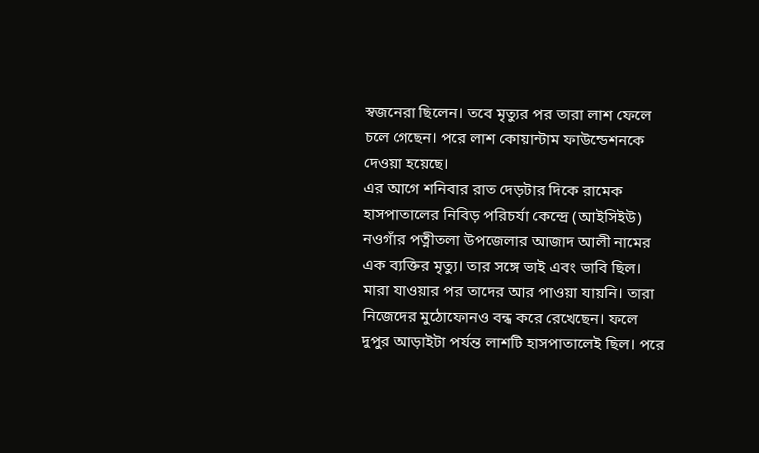স্বজনেরা ছিলেন। তবে মৃত্যুর পর তারা লাশ ফেলে চলে গেছেন। পরে লাশ কোয়ান্টাম ফাউন্ডেশনকে দেওয়া হয়েছে।
এর আগে শনিবার রাত দেড়টার দিকে রামেক হাসপাতালের নিবিড় পরিচর্যা কেন্দ্রে (আইসিইউ) নওগাঁর পত্নীতলা উপজেলার আজাদ আলী নামের এক ব্যক্তির মৃত্যু। তার সঙ্গে ভাই এবং ভাবি ছিল। মারা যাওয়ার পর তাদের আর পাওয়া যায়নি। তারা নিজেদের মুঠোফোনও বন্ধ করে রেখেছেন। ফলে দুপুর আড়াইটা পর্যন্ত লাশটি হাসপাতালেই ছিল। পরে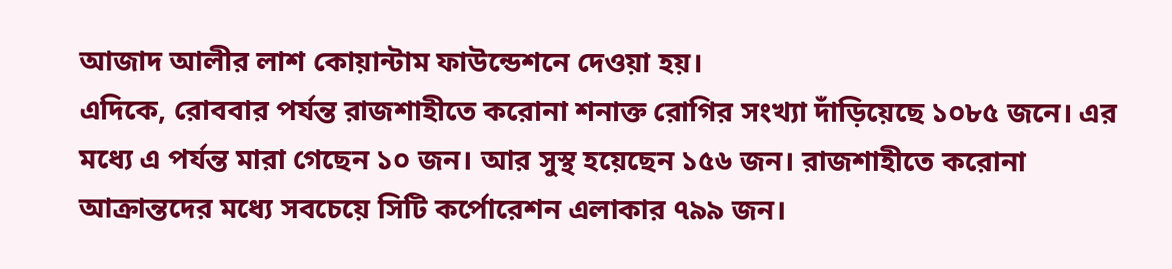আজাদ আলীর লাশ কোয়ান্টাম ফাউন্ডেশনে দেওয়া হয়।
এদিকে, রোববার পর্যন্ত রাজশাহীতে করোনা শনাক্ত রোগির সংখ্যা দাঁড়িয়েছে ১০৮৫ জনে। এর মধ্যে এ পর্যন্ত মারা গেছেন ১০ জন। আর সুস্থ হয়েছেন ১৫৬ জন। রাজশাহীতে করোনা আক্রান্তদের মধ্যে সবচেয়ে সিটি কর্পোরেশন এলাকার ৭৯৯ জন।